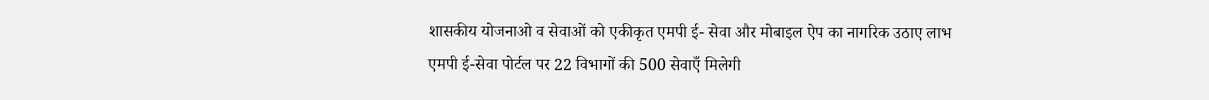शासकीय योजनाओ व सेवाओं को एकीकृत एमपी ई- सेवा और मोबाइल ऐप का नागरिक उठाए लाभ
एमपी ई-सेवा पोर्टल पर 22 विभागों की 500 सेवाएँ मिलेगी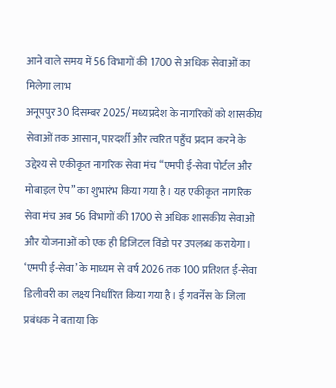आने वाले समय में 56 विभागों की 1700 से अधिक सेवाओं का मिलेगा लाभ
अनूपपुर 30 दिसम्बर 2025/ मध्यप्रदेश के नागरिकों को शासकीय सेवाओं तक आसान, पारदर्शी और त्वरित पहुँच प्रदान करने के उद्देश्य से एकीकृत नागरिक सेवा मंच “एमपी ई-सेवा पोर्टल और मोबाइल ऐप” का शुभारंभ किया गया है। यह एकीकृत नागरिक सेवा मंच अब 56 विभागों की 1700 से अधिक शासकीय सेवाओं और योजनाओं को एक ही डिजिटल विंडो पर उपलब्ध करायेगा। ‘एमपी ई-सेवा’ के माध्यम से वर्ष 2026 तक 100 प्रतिशत ई-सेवा डिलीवरी का लक्ष्य निर्धारित किया गया है। ई गवर्नेंस के जिला प्रबंधक ने बताया कि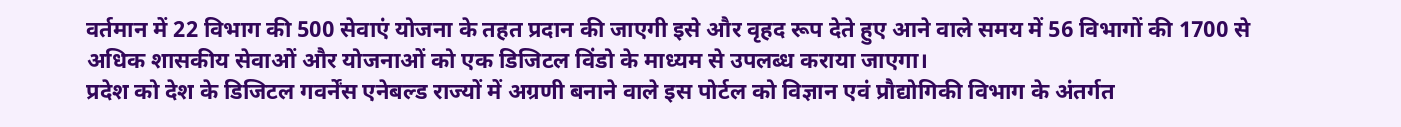वर्तमान में 22 विभाग की 500 सेवाएं योजना के तहत प्रदान की जाएगी इसे और वृहद रूप देते हुए आने वाले समय में 56 विभागों की 1700 से अधिक शासकीय सेवाओं और योजनाओं को एक डिजिटल विंडो के माध्यम से उपलब्ध कराया जाएगा।
प्रदेश को देश के डिजिटल गवर्नेंस एनेबल्ड राज्यों में अग्रणी बनाने वाले इस पोर्टल को विज्ञान एवं प्रौद्योगिकी विभाग के अंतर्गत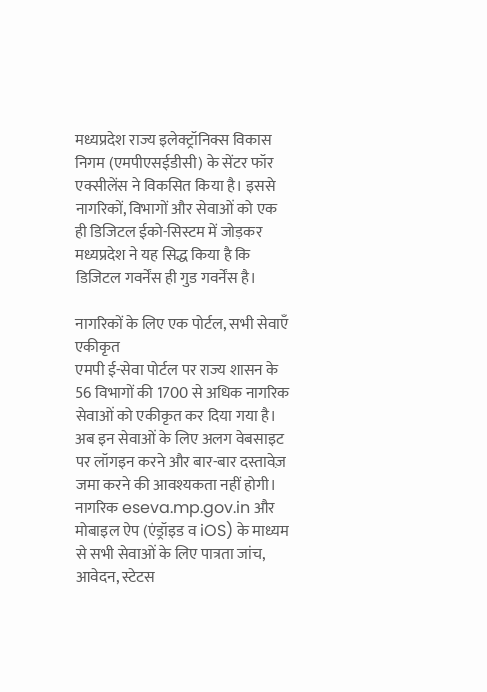मध्यप्रदेश राज्य इलेक्ट्रॉनिक्स विकास निगम (एमपीएसईडीसी) के सेंटर फॉर एक्सीलेंस ने विकसित किया है। इससे नागरिकों, विभागों और सेवाओं को एक ही डिजिटल ईको-सिस्टम में जोड़कर मध्यप्रदेश ने यह सिद्ध किया है कि डिजिटल गवर्नेंस ही गुड गवर्नेंस है।

नागरिकों के लिए एक पोर्टल, सभी सेवाएँ एकीकृत
एमपी ई-सेवा पोर्टल पर राज्य शासन के 56 विभागों की 1700 से अधिक नागरिक सेवाओं को एकीकृत कर दिया गया है। अब इन सेवाओं के लिए अलग वेबसाइट पर लॉगइन करने और बार-बार दस्तावेज़ जमा करने की आवश्यकता नहीं होगी। नागरिक eseva.mp.gov.in और मोबाइल ऐप (एंड्रॉइड व iOS) के माध्यम से सभी सेवाओं के लिए पात्रता जांच, आवेदन, स्टेटस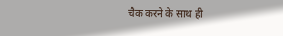चैक करने के साथ ही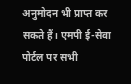अनुमोदन भी प्राप्त कर सकते हैं। एमपी ई-सेवा पोर्टल पर सभी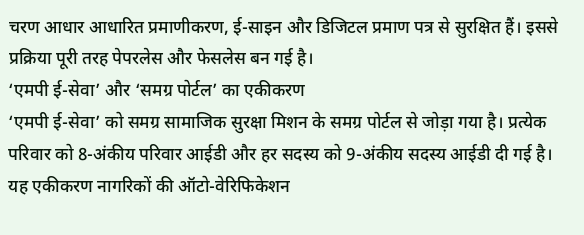चरण आधार आधारित प्रमाणीकरण, ई-साइन और डिजिटल प्रमाण पत्र से सुरक्षित हैं। इससे प्रक्रिया पूरी तरह पेपरलेस और फेसलेस बन गई है।
‘एमपी ई-सेवा’ और ‘समग्र पोर्टल’ का एकीकरण
‘एमपी ई-सेवा’ को समग्र सामाजिक सुरक्षा मिशन के समग्र पोर्टल से जोड़ा गया है। प्रत्येक परिवार को 8-अंकीय परिवार आईडी और हर सदस्य को 9-अंकीय सदस्य आईडी दी गई है। यह एकीकरण नागरिकों की ऑटो-वेरिफिकेशन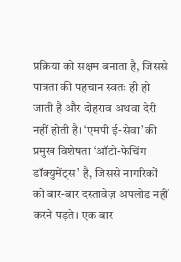प्रक्रिया को सक्षम बनाता है, जिससे पात्रता की पहचान स्वतः ही हो जाती है और दोहराव अथवा देरी नहीं होती है। ‘एमपी ई-सेवा’ की प्रमुख विशेषता ‘ऑटो-फेचिंग डॉक्युमेंट्स’ है, जिससे नागरिकों को बार-बार दस्तावेज़ अपलोड नहीं करने पड़ते। एक बार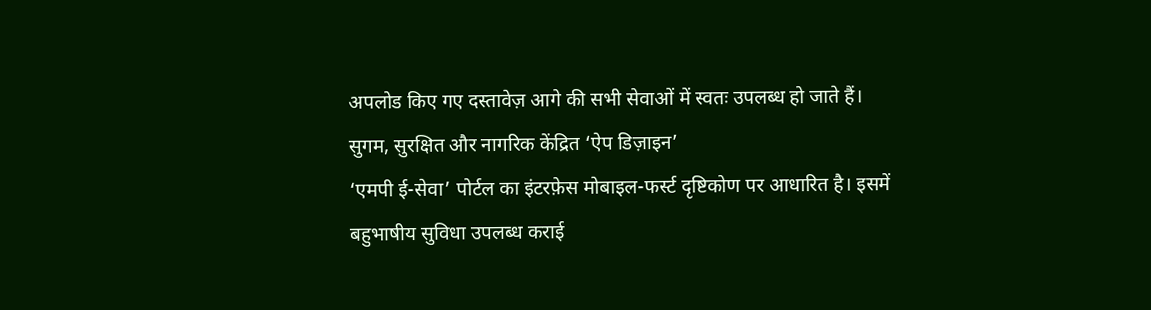अपलोड किए गए दस्तावेज़ आगे की सभी सेवाओं में स्वतः उपलब्ध हो जाते हैं।
सुगम, सुरक्षित और नागरिक केंद्रित ‘ऐप डिज़ाइन’
‘एमपी ई-सेवा’ पोर्टल का इंटरफ़ेस मोबाइल-फर्स्ट दृष्टिकोण पर आधारित है। इसमें बहुभाषीय सुविधा उपलब्ध कराई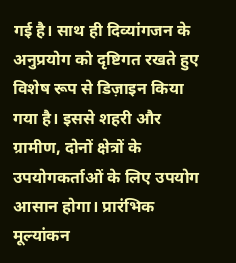गई है। साथ ही दिव्यांगजन के अनुप्रयोग को दृष्टिगत रखते हुए विशेष रूप से डिज़ाइन किया गया है। इससे शहरी और ग्रामीण, दोनों क्षेत्रों के उपयोगकर्ताओं के लिए उपयोग आसान होगा। प्रारंभिक मूल्यांकन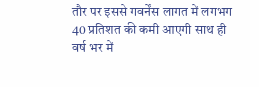तौर पर इससे गवर्नेंस लागत में लगभग 40 प्रतिशत की कमी आएगी साथ ही वर्ष भर में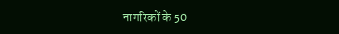नागरिकों के 50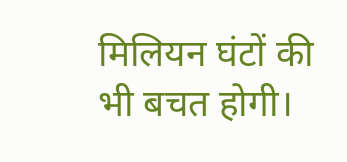मिलियन घंटों की भी बचत होगी।